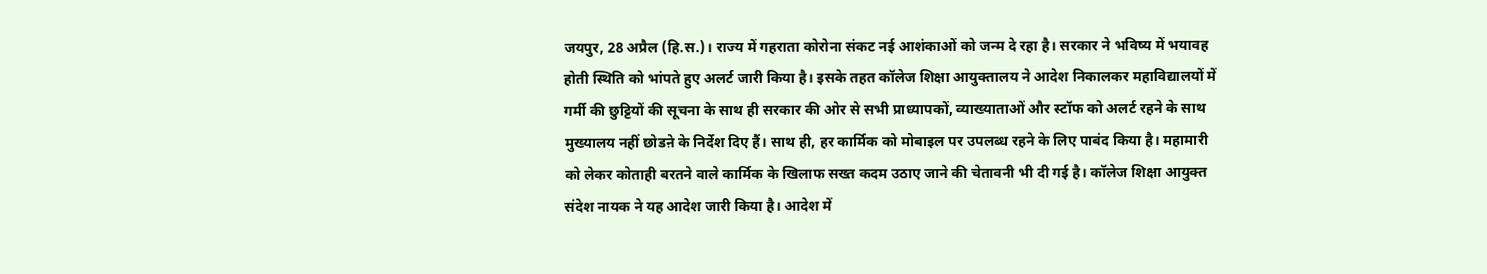जयपुर, 28 अप्रैल (हि.स.)। राज्य में गहराता कोरोना संकट नई आशंकाओं को जन्म दे रहा है। सरकार ने भविष्य में भयावह होती स्थिति को भांपते हुए अलर्ट जारी किया है। इसके तहत कॉलेज शिक्षा आयुक्तालय ने आदेश निकालकर महाविद्यालयों में गर्मी की छुट्टियों की सूचना के साथ ही सरकार की ओर से सभी प्राध्यापकों, व्याख्याताओं और स्टॉफ को अलर्ट रहने के साथ मुख्यालय नहीं छोडऩे के निर्देश दिए हैं। साथ ही, हर कार्मिक को मोबाइल पर उपलब्ध रहने के लिए पाबंद किया है। महामारी को लेकर कोताही बरतने वाले कार्मिक के खिलाफ सख्त कदम उठाए जाने की चेतावनी भी दी गई है। कॉलेज शिक्षा आयुक्त संदेश नायक ने यह आदेश जारी किया है। आदेश में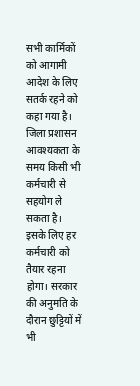सभी कार्मिकों को आगामी आदेश के लिए सतर्क रहने को कहा गया है। जिला प्रशासन आवश्यकता के समय किसी भी कर्मचारी से सहयोग ले सकता है। इसके लिए हर कर्मचारी को तैयार रहना होगा। सरकार की अनुमति के दौरान छुट्टियों में भी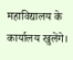महाविद्यालय के कार्यालय खुलेंगे।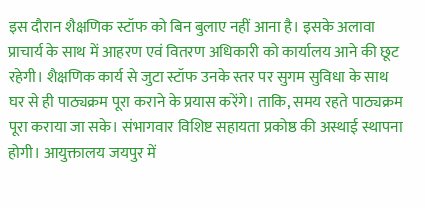इस दौरान शैक्षणिक स्टॉफ को बिन बुलाए नहीं आना है। इसके अलावा प्राचार्य के साथ में आहरण एवं वितरण अधिकारी को कार्यालय आने की छूट रहेगी। शैक्षणिक कार्य से जुटा स्टॉफ उनके स्तर पर सुगम सुविधा के साथ घर से ही पाठ्यक्रम पूरा कराने के प्रयास करेंगे। ताकि, समय रहते पाठ्यक्रम पूरा कराया जा सके। संभागवार विशिष्ट सहायता प्रकोष्ठ की अस्थाई स्थापना होगी। आयुक्तालय जयपुर में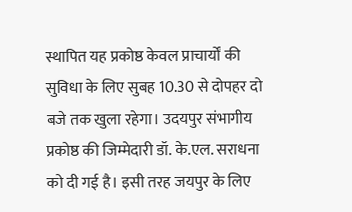स्थापित यह प्रकोष्ठ केवल प्राचार्यों की सुविधा के लिए सुबह 10.30 से दोपहर दो बजे तक खुला रहेगा। उदयपुर संभागीय प्रकोष्ठ की जिम्मेदारी डॉ. के.एल. सराधना को दी गई है। इसी तरह जयपुर के लिए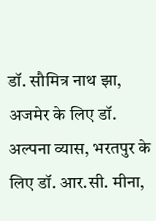डॉ. सौमित्र नाथ झा, अजमेर के लिए डॉ. अल्पना व्यास, भरतपुर के लिए डॉ. आर.सी. मीना,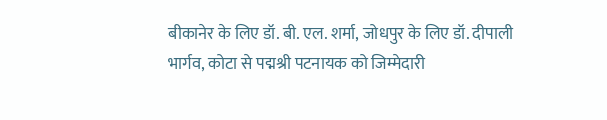बीकानेर के लिए डॉ. बी. एल. शर्मा, जोधपुर के लिए डॉ. दीपाली भार्गव, कोटा से पद्मश्री पटनायक को जिम्मेदारी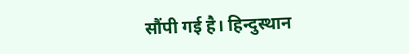सौंपी गई है। हिन्दुस्थान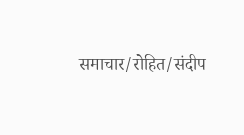समाचार/रोहित/संदीप